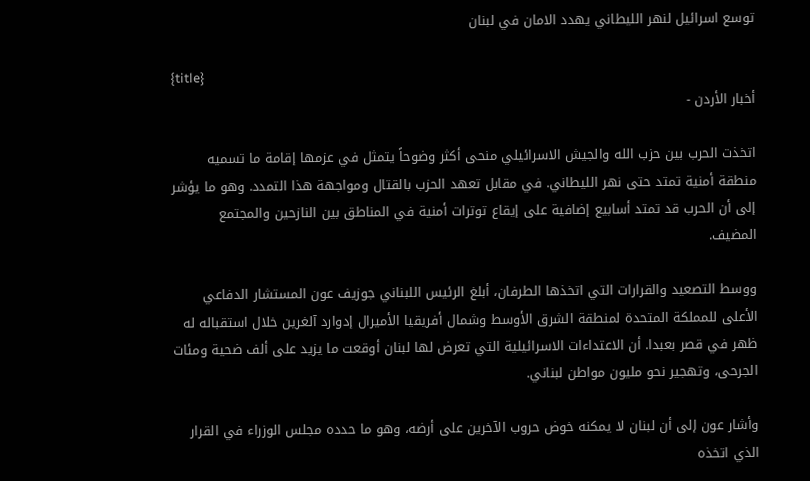توسع اسرائيل لنهر الليطاني يهدد الامان في لبنان

{title}
أخبار الأردن -

اتخذت الحرب بين حزب الله والجيش الاسرائيلي منحى أكثر وضوحاً يتمثل في عزمها إقامة ما تسميه منطقة أمنية تمتد حتى نهر الليطاني. في مقابل تعهد الحزب بالقتال ومواجهة هذا التمدد. وهو ما يؤشر إلى أن الحرب قد تمتد أسابيع إضافية على إيقاع توترات أمنية في المناطق بين النازحين والمجتمع المضيف.

ووسط التصعيد والقرارات التي اتخذها الطرفان، أبلغ الرئيس اللبناني جوزيف عون المستشار الدفاعي الأعلى للمملكة المتحدة لمنطقة الشرق الأوسط وشمال أفريقيا الأميرال إدوارد آلغرين خلال استقباله له ظهر في قصر بعبدا. أن الاعتداءات الاسرائيلية التي تعرض لها لبنان أوقعت ما يزيد على ألف ضحية ومئات الجرحى، وتهجير نحو مليون مواطن لبناني.

وأشار عون إلى أن لبنان لا يمكنه خوض حروب الآخرين على أرضه، وهو ما حدده مجلس الوزراء في القرار الذي اتخذه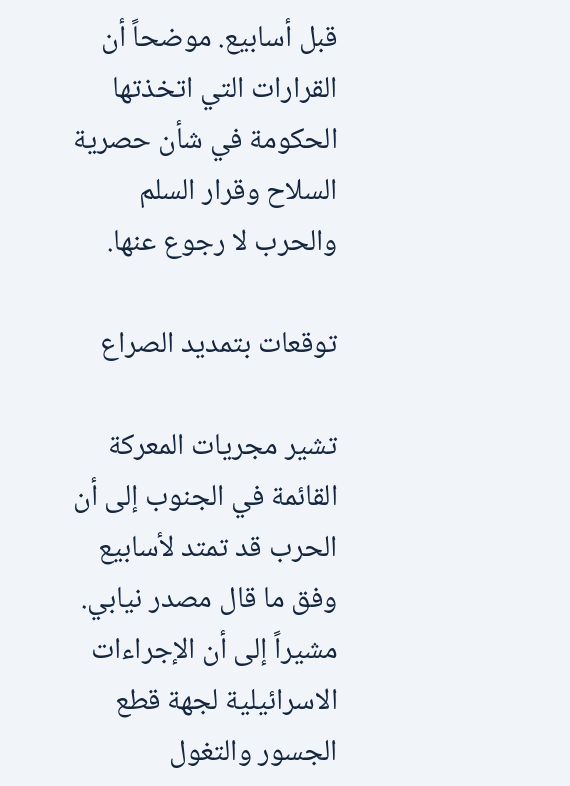قبل أسابيع. موضحاً أن القرارات التي اتخذتها الحكومة في شأن حصرية السلاح وقرار السلم والحرب لا رجوع عنها.

توقعات بتمديد الصراع

تشير مجريات المعركة القائمة في الجنوب إلى أن الحرب قد تمتد لأسابيع وفق ما قال مصدر نيابي. مشيراً إلى أن الإجراءات الاسرائيلية لجهة قطع الجسور والتغول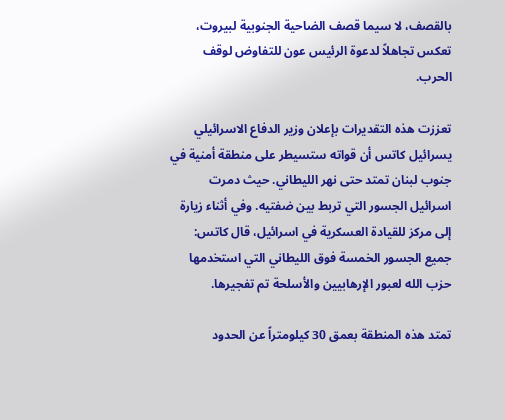بالقصف، لا سيما قصف الضاحية الجنوبية لبيروت، تعكس تجاهلاً لدعوة الرئيس عون للتفاوض لوقف الحرب.

تعززت هذه التقديرات بإعلان وزير الدفاع الاسرائيلي يسرائيل كاتس أن قواته ستسيطر على منطقة أمنية في جنوب لبنان تمتد حتى نهر الليطاني. حيث دمرت اسرائيل الجسور التي تربط بين ضفتيه. وفي أثناء زيارة إلى مركز للقيادة العسكرية في اسرائيل، قال كاتس: جميع الجسور الخمسة فوق الليطاني التي استخدمها حزب الله لعبور الإرهابيين والأسلحة تم تفجيرها.

تمتد هذه المنطقة بعمق 30 كيلومتراً عن الحدود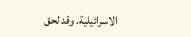الاسرائيلية. وقد لحق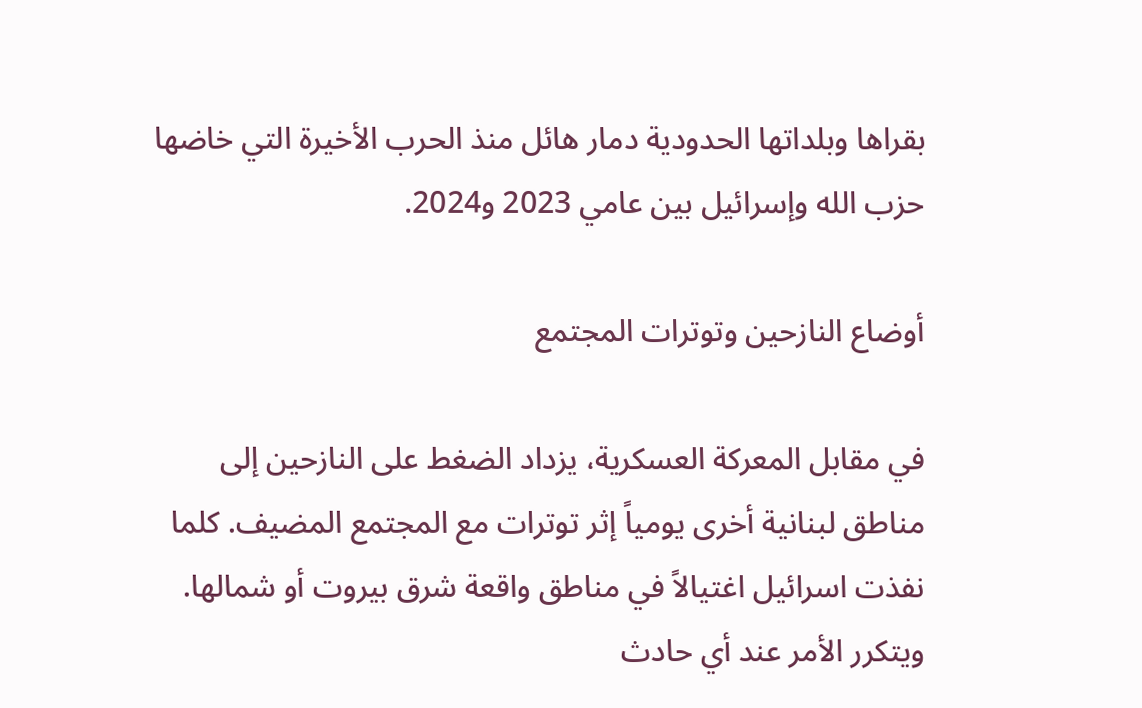بقراها وبلداتها الحدودية دمار هائل منذ الحرب الأخيرة التي خاضها حزب الله وإسرائيل بين عامي 2023 و2024.

أوضاع النازحين وتوترات المجتمع

في مقابل المعركة العسكرية، يزداد الضغط على النازحين إلى مناطق لبنانية أخرى يومياً إثر توترات مع المجتمع المضيف. كلما نفذت اسرائيل اغتيالاً في مناطق واقعة شرق بيروت أو شمالها. ويتكرر الأمر عند أي حادث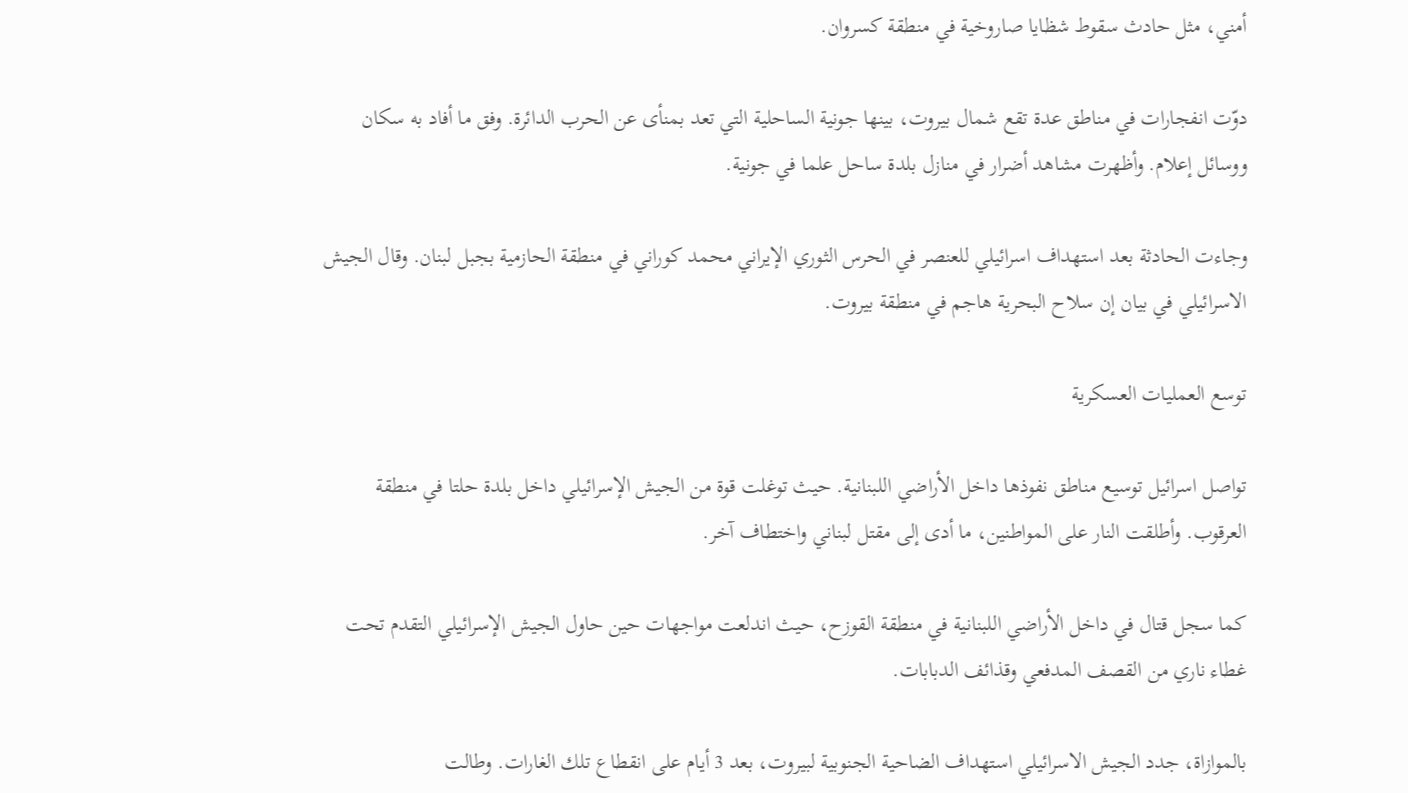أمني، مثل حادث سقوط شظايا صاروخية في منطقة كسروان.

دوّت انفجارات في مناطق عدة تقع شمال بيروت، بينها جونية الساحلية التي تعد بمنأى عن الحرب الدائرة. وفق ما أفاد به سكان ووسائل إعلام. وأظهرت مشاهد أضرار في منازل بلدة ساحل علما في جونية.

وجاءت الحادثة بعد استهداف اسرائيلي للعنصر في الحرس الثوري الإيراني محمد كوراني في منطقة الحازمية بجبل لبنان. وقال الجيش الاسرائيلي في بيان إن سلاح البحرية هاجم في منطقة بيروت.

توسع العمليات العسكرية

تواصل اسرائيل توسيع مناطق نفوذها داخل الأراضي اللبنانية. حيث توغلت قوة من الجيش الإسرائيلي داخل بلدة حلتا في منطقة العرقوب. وأطلقت النار على المواطنين، ما أدى إلى مقتل لبناني واختطاف آخر.

كما سجل قتال في داخل الأراضي اللبنانية في منطقة القوزح، حيث اندلعت مواجهات حين حاول الجيش الإسرائيلي التقدم تحت غطاء ناري من القصف المدفعي وقذائف الدبابات.

بالموازاة، جدد الجيش الاسرائيلي استهداف الضاحية الجنوبية لبيروت، بعد 3 أيام على انقطاع تلك الغارات. وطالت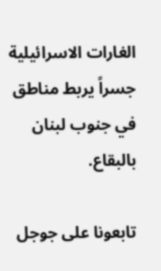الغارات الاسرائيلية جسراً يربط مناطق في جنوب لبنان بالبقاع.

تابعونا على جوجل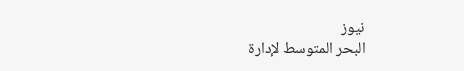نيوز
البحر المتوسط لإدارة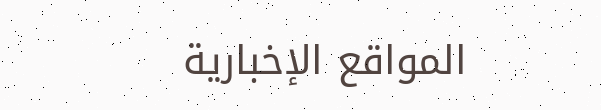المواقع الإخبارية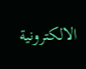الالكترونية